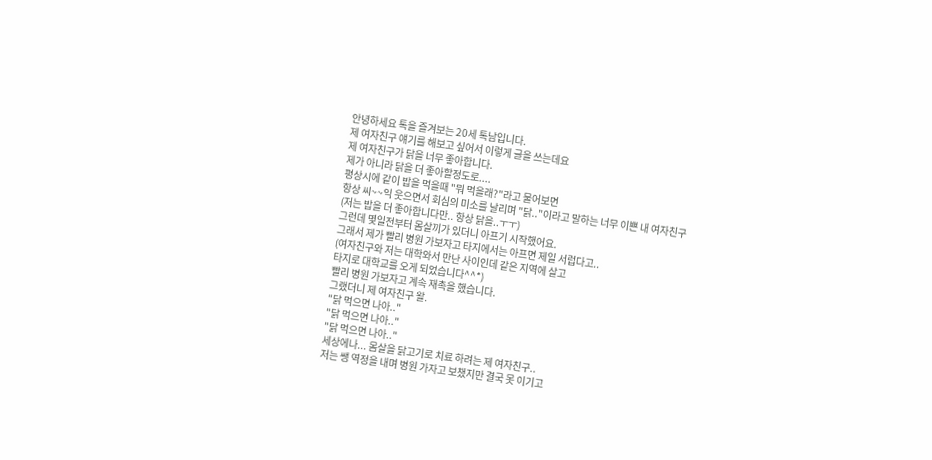안녕하세요 톡을 즐겨보는 20세 톡남입니다.
제 여자친구 얘기를 해보고 싶어서 이렇게 글을 쓰는데요
제 여자친구가 닭을 너무 좋아합니다.
제가 아니라 닭을 더 좋아할정도로....
평상시에 같이 밥을 먹을때 "뭐 먹을래?"라고 물어보면
항상 씨~~익 웃으면서 회심의 미소를 날리며 "닭.."이라고 말하는 너무 이쁜 내 여자친구
(저는 밥을 더 좋아합니다만.. 항상 닭을..ㅜㅜ)
그런데 몇일전부터 몸살끼가 있더니 아프기 시작했어요.
그래서 제가 빨리 병원 가보자고 타지에서는 아프면 제일 서럽다고..
(여자친구와 저는 대학와서 만난 사이인데 같은 지역에 살고
타지로 대학교를 오게 되었습니다^^*)
빨리 병원 가보자고 계속 재촉을 했습니다.
그랬더니 제 여자친구 왈.
"닭 먹으면 나아.."
"닭 먹으면 나아.."
"닭 먹으면 나아.."
세상에나... 몸살을 닭고기로 치료 하려는 제 여자친구..
저는 쌩 역정을 내며 병원 가자고 보챘지만 결국 못 이기고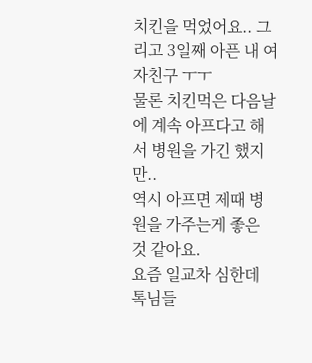치킨을 먹었어요.. 그리고 3일째 아픈 내 여자친구 ㅜㅜ
물론 치킨먹은 다음날에 계속 아프다고 해서 병원을 가긴 했지만..
역시 아프면 제때 병원을 가주는게 좋은 것 같아요.
요즘 일교차 심한데 톡님들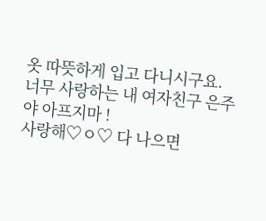옷 따뜻하게 입고 다니시구요.
너무 사랑하는 내 여자친구 은주야 아프지마 !
사랑해♡ㅇ♡ 다 나으면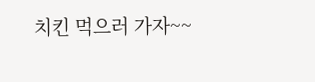치킨 먹으러 가자~~